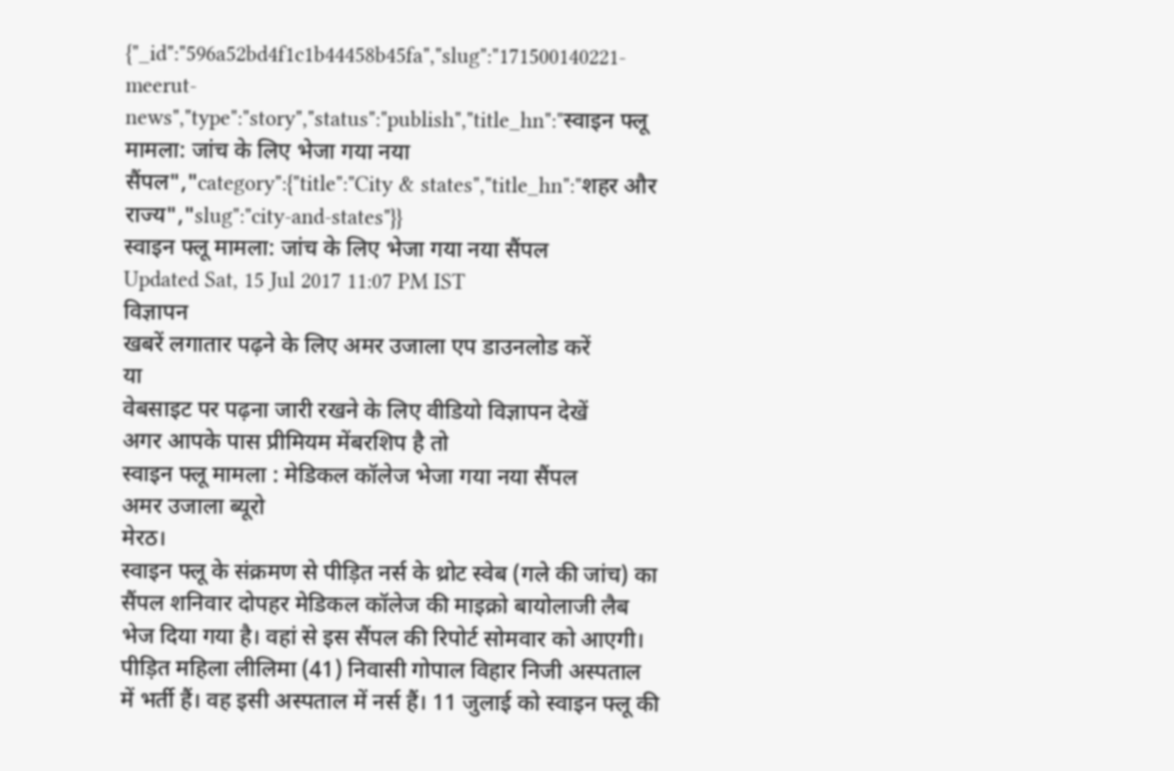{"_id":"596a52bd4f1c1b44458b45fa","slug":"171500140221-meerut-news","type":"story","status":"publish","title_hn":"स्वाइन फ्लू मामला: जांच के लिए भेजा गया नया सैंपल","category":{"title":"City & states","title_hn":"शहर और राज्य","slug":"city-and-states"}}
स्वाइन फ्लू मामला: जांच के लिए भेजा गया नया सैंपल
Updated Sat, 15 Jul 2017 11:07 PM IST
विज्ञापन
खबरें लगातार पढ़ने के लिए अमर उजाला एप डाउनलोड करें
या
वेबसाइट पर पढ़ना जारी रखने के लिए वीडियो विज्ञापन देखें
अगर आपके पास प्रीमियम मेंबरशिप है तो
स्वाइन फ्लू मामला : मेडिकल कॉलेज भेजा गया नया सैंपल
अमर उजाला ब्यूरो
मेरठ।
स्वाइन फ्लू के संक्रमण से पीड़ित नर्स के थ्रोट स्वेब (गले की जांच) का सैंपल शनिवार दोपहर मेडिकल कॉलेज की माइक्रो बायोलाजी लैब भेज दिया गया है। वहां से इस सैंपल की रिपोर्ट सोमवार को आएगी।
पीड़ित महिला लीलिमा (41) निवासी गोपाल विहार निजी अस्पताल में भर्ती हैं। वह इसी अस्पताल में नर्स हैं। 11 जुलाई को स्वाइन फ्लू की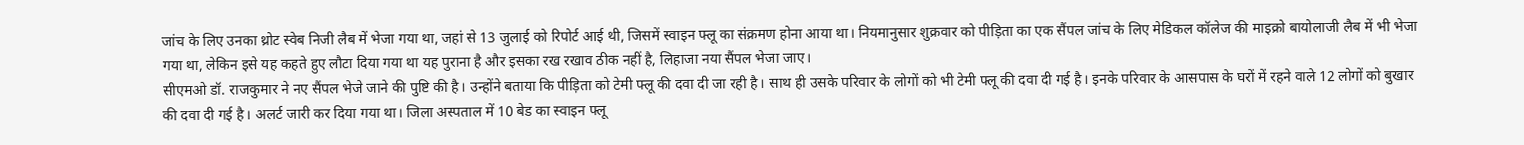जांच के लिए उनका थ्रोट स्वेब निजी लैब में भेजा गया था, जहां से 13 जुलाई को रिपोर्ट आई थी, जिसमें स्वाइन फ्लू का संक्रमण होना आया था। नियमानुसार शुक्रवार को पीड़िता का एक सैंपल जांच के लिए मेडिकल कॉलेज की माइक्रो बायोलाजी लैब में भी भेजा गया था, लेकिन इसे यह कहते हुए लौटा दिया गया था यह पुराना है और इसका रख रखाव ठीक नहीं है, लिहाजा नया सैंपल भेजा जाए।
सीएमओ डॉ. राजकुमार ने नए सैंपल भेजे जाने की पुष्टि की है। उन्होंने बताया कि पीड़िता को टेमी फ्लू की दवा दी जा रही है। साथ ही उसके परिवार के लोगों को भी टेमी फ्लू की दवा दी गई है। इनके परिवार के आसपास के घरों में रहने वाले 12 लोगों को बुखार की दवा दी गई है। अलर्ट जारी कर दिया गया था। जिला अस्पताल में 10 बेड का स्वाइन फ्लू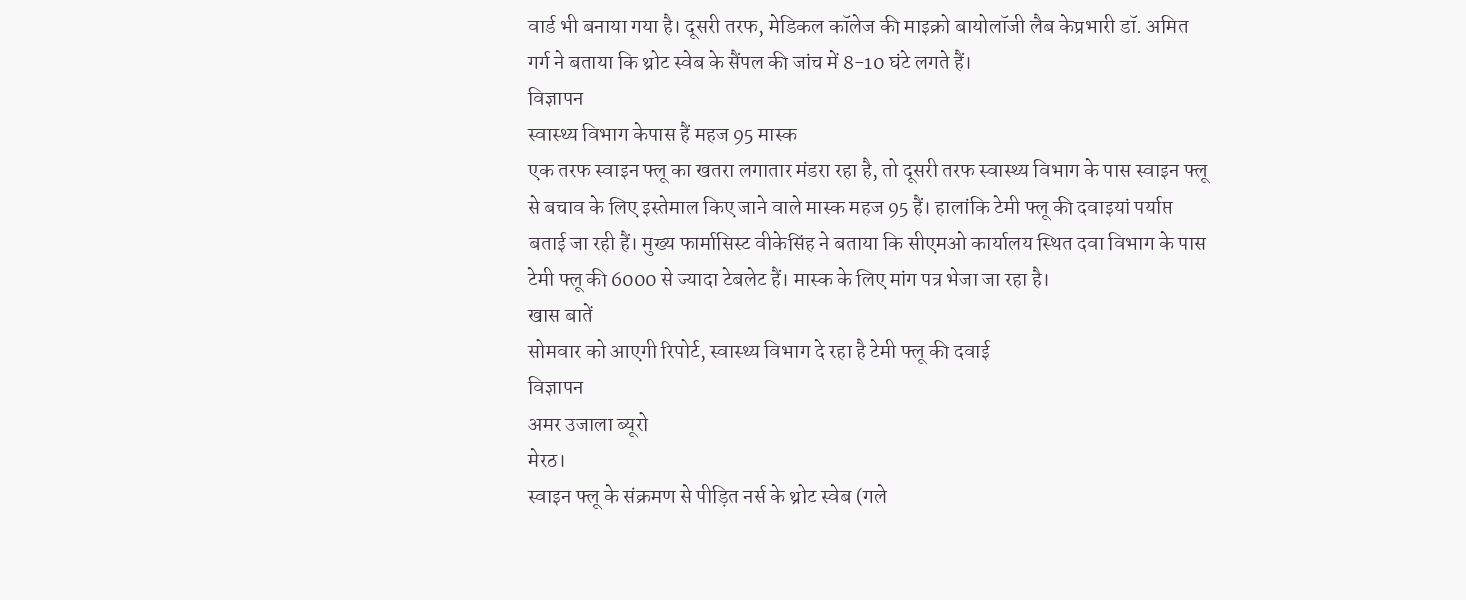वार्ड भी बनाया गया है। दूसरी तरफ, मेडिकल कॉलेज की माइक्रो बायोलॉजी लैब केप्रभारी डॉ. अमित गर्ग ने बताया कि थ्रोट स्वेब के सैंपल की जांच में 8-10 घंटे लगते हैं।
विज्ञापन
स्वास्थ्य विभाग केपास हैं महज 95 मास्क
एक तरफ स्वाइन फ्लू का खतरा लगातार मंडरा रहा है, तो दूसरी तरफ स्वास्थ्य विभाग के पास स्वाइन फ्लू से बचाव के लिए इस्तेमाल किए जाने वाले मास्क महज 95 हैं। हालांकि टेमी फ्लू की दवाइयां पर्याप्त बताई जा रही हैं। मुख्य फार्मासिस्ट वीकेसिंह ने बताया कि सीएमओ कार्यालय स्थित दवा विभाग के पास टेमी फ्लू की 6000 से ज्यादा टेबलेट हैं। मास्क के लिए मांग पत्र भेजा जा रहा है।
खास बातें
सोमवार को आएगी रिपोर्ट, स्वास्थ्य विभाग दे रहा है टेमी फ्लू की दवाई
विज्ञापन
अमर उजाला ब्यूरो
मेरठ।
स्वाइन फ्लू के संक्रमण से पीड़ित नर्स के थ्रोट स्वेब (गले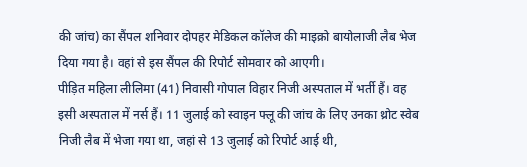की जांच) का सैंपल शनिवार दोपहर मेडिकल कॉलेज की माइक्रो बायोलाजी लैब भेज दिया गया है। वहां से इस सैंपल की रिपोर्ट सोमवार को आएगी।
पीड़ित महिला लीलिमा (41) निवासी गोपाल विहार निजी अस्पताल में भर्ती हैं। वह इसी अस्पताल में नर्स हैं। 11 जुलाई को स्वाइन फ्लू की जांच के लिए उनका थ्रोट स्वेब निजी लैब में भेजा गया था, जहां से 13 जुलाई को रिपोर्ट आई थी,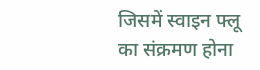जिसमें स्वाइन फ्लू का संक्रमण होना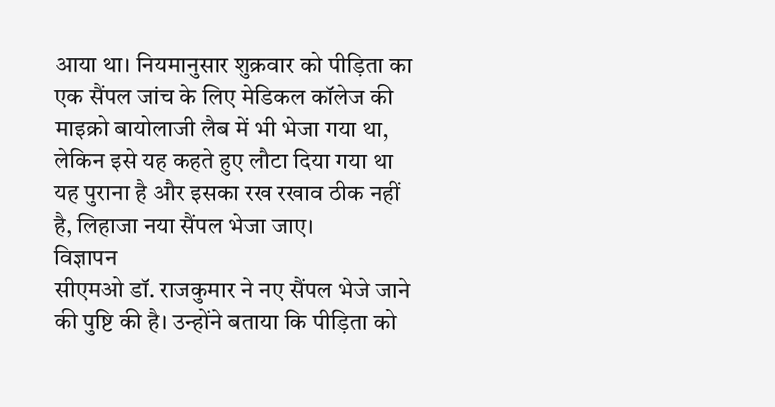आया था। नियमानुसार शुक्रवार को पीड़िता का एक सैंपल जांच के लिए मेडिकल कॉलेज की माइक्रो बायोलाजी लैब में भी भेजा गया था, लेकिन इसे यह कहते हुए लौटा दिया गया था यह पुराना है और इसका रख रखाव ठीक नहीं है, लिहाजा नया सैंपल भेजा जाए।
विज्ञापन
सीएमओ डॉ. राजकुमार ने नए सैंपल भेजे जाने की पुष्टि की है। उन्होंने बताया कि पीड़िता को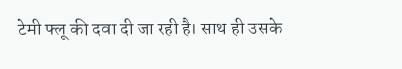टेमी फ्लू की दवा दी जा रही है। साथ ही उसके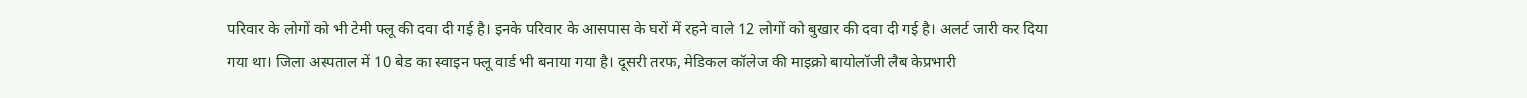परिवार के लोगों को भी टेमी फ्लू की दवा दी गई है। इनके परिवार के आसपास के घरों में रहने वाले 12 लोगों को बुखार की दवा दी गई है। अलर्ट जारी कर दिया गया था। जिला अस्पताल में 10 बेड का स्वाइन फ्लू वार्ड भी बनाया गया है। दूसरी तरफ, मेडिकल कॉलेज की माइक्रो बायोलॉजी लैब केप्रभारी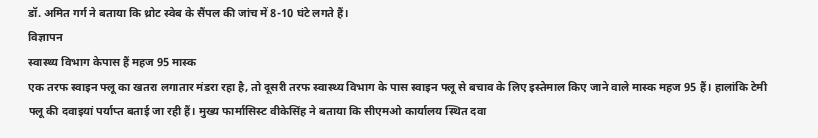डॉ. अमित गर्ग ने बताया कि थ्रोट स्वेब के सैंपल की जांच में 8-10 घंटे लगते हैं।
विज्ञापन
स्वास्थ्य विभाग केपास हैं महज 95 मास्क
एक तरफ स्वाइन फ्लू का खतरा लगातार मंडरा रहा है, तो दूसरी तरफ स्वास्थ्य विभाग के पास स्वाइन फ्लू से बचाव के लिए इस्तेमाल किए जाने वाले मास्क महज 95 हैं। हालांकि टेमी फ्लू की दवाइयां पर्याप्त बताई जा रही हैं। मुख्य फार्मासिस्ट वीकेसिंह ने बताया कि सीएमओ कार्यालय स्थित दवा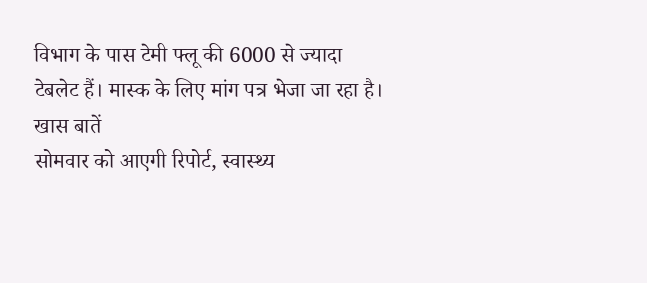विभाग के पास टेमी फ्लू की 6000 से ज्यादा टेबलेट हैं। मास्क के लिए मांग पत्र भेजा जा रहा है।
खास बातें
सोमवार को आएगी रिपोर्ट, स्वास्थ्य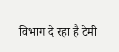विभाग दे रहा है टेमी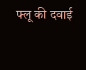फ्लू की दवाई